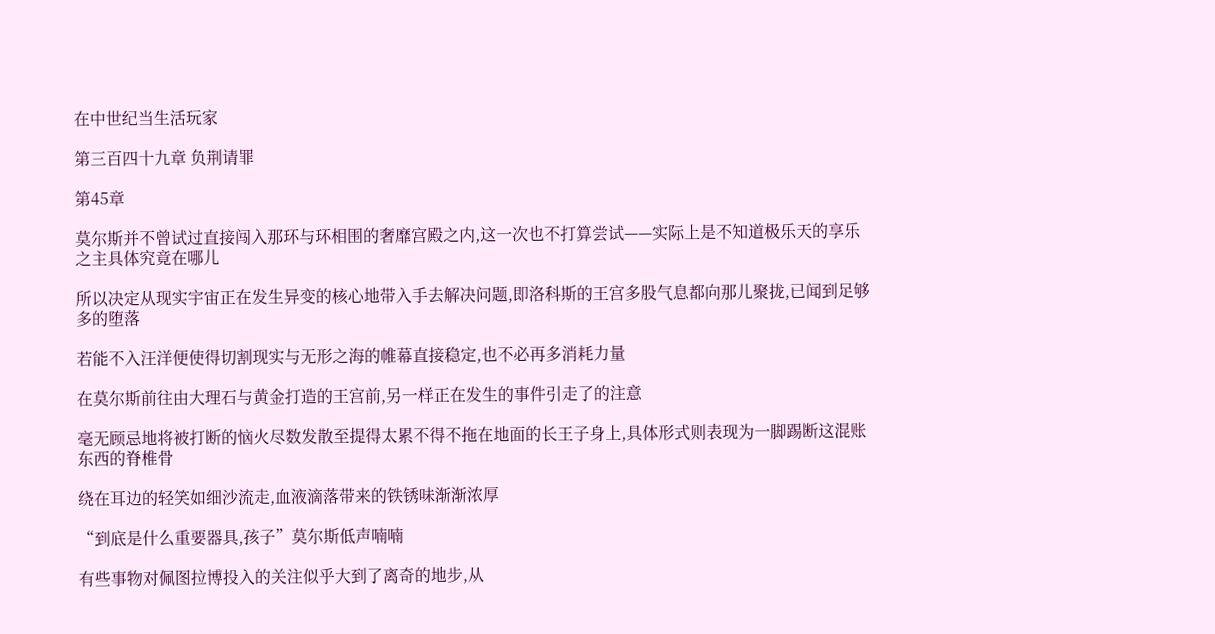在中世纪当生活玩家

第三百四十九章 负荆请罪

第45章

莫尔斯并不曾试过直接闯入那环与环相围的奢靡宫殿之内,这一次也不打算尝试——实际上是不知道极乐天的享乐之主具体究竟在哪儿

所以决定从现实宇宙正在发生异变的核心地带入手去解决问题,即洛科斯的王宫多股气息都向那儿聚拢,已闻到足够多的堕落

若能不入汪洋便使得切割现实与无形之海的帷幕直接稳定,也不必再多消耗力量

在莫尔斯前往由大理石与黄金打造的王宫前,另一样正在发生的事件引走了的注意

毫无顾忌地将被打断的恼火尽数发散至提得太累不得不拖在地面的长王子身上,具体形式则表现为一脚踢断这混账东西的脊椎骨

绕在耳边的轻笑如细沙流走,血液滴落带来的铁锈味渐渐浓厚

“到底是什么重要器具,孩子”莫尔斯低声喃喃

有些事物对佩图拉博投入的关注似乎大到了离奇的地步,从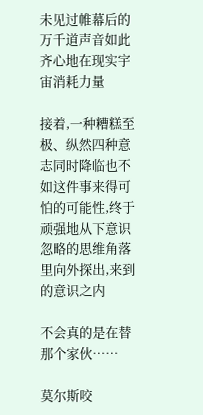未见过帷幕后的万千道声音如此齐心地在现实宇宙消耗力量

接着,一种糟糕至极、纵然四种意志同时降临也不如这件事来得可怕的可能性,终于顽强地从下意识忽略的思维角落里向外探出,来到的意识之内

不会真的是在替那个家伙……

莫尔斯咬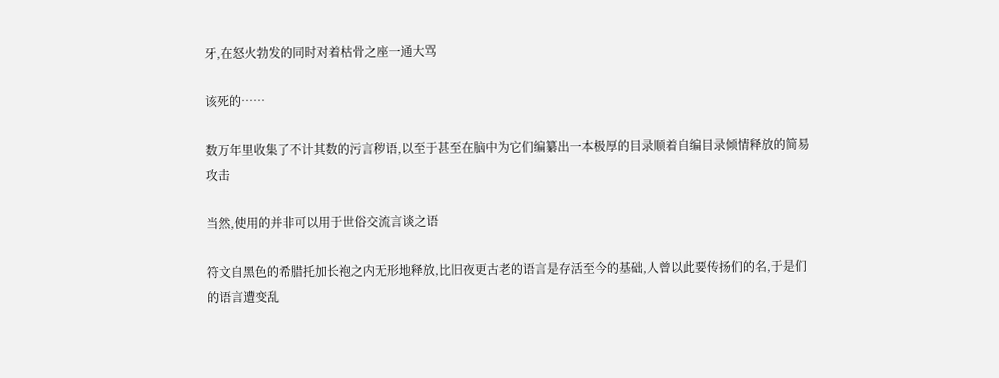牙,在怒火勃发的同时对着枯骨之座一通大骂

该死的……

数万年里收集了不计其数的污言秽语,以至于甚至在脑中为它们编纂出一本极厚的目录顺着自编目录倾情释放的简易攻击

当然,使用的并非可以用于世俗交流言谈之语

符文自黑色的希腊托加长袍之内无形地释放,比旧夜更古老的语言是存活至今的基础,人曾以此要传扬们的名,于是们的语言遭变乱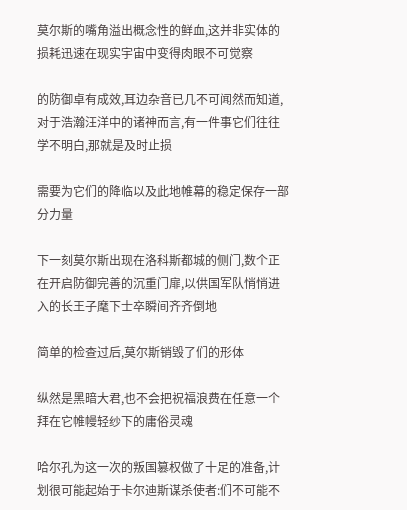莫尔斯的嘴角溢出概念性的鲜血,这并非实体的损耗迅速在现实宇宙中变得肉眼不可觉察

的防御卓有成效,耳边杂音已几不可闻然而知道,对于浩瀚汪洋中的诸神而言,有一件事它们往往学不明白,那就是及时止损

需要为它们的降临以及此地帷幕的稳定保存一部分力量

下一刻莫尔斯出现在洛科斯都城的侧门,数个正在开启防御完善的沉重门扉,以供国军队悄悄进入的长王子麾下士卒瞬间齐齐倒地

简单的检查过后,莫尔斯销毁了们的形体

纵然是黑暗大君,也不会把祝福浪费在任意一个拜在它帷幔轻纱下的庸俗灵魂

哈尔孔为这一次的叛国篡权做了十足的准备,计划很可能起始于卡尔迪斯谋杀使者:们不可能不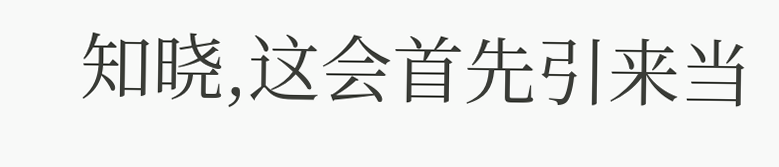知晓,这会首先引来当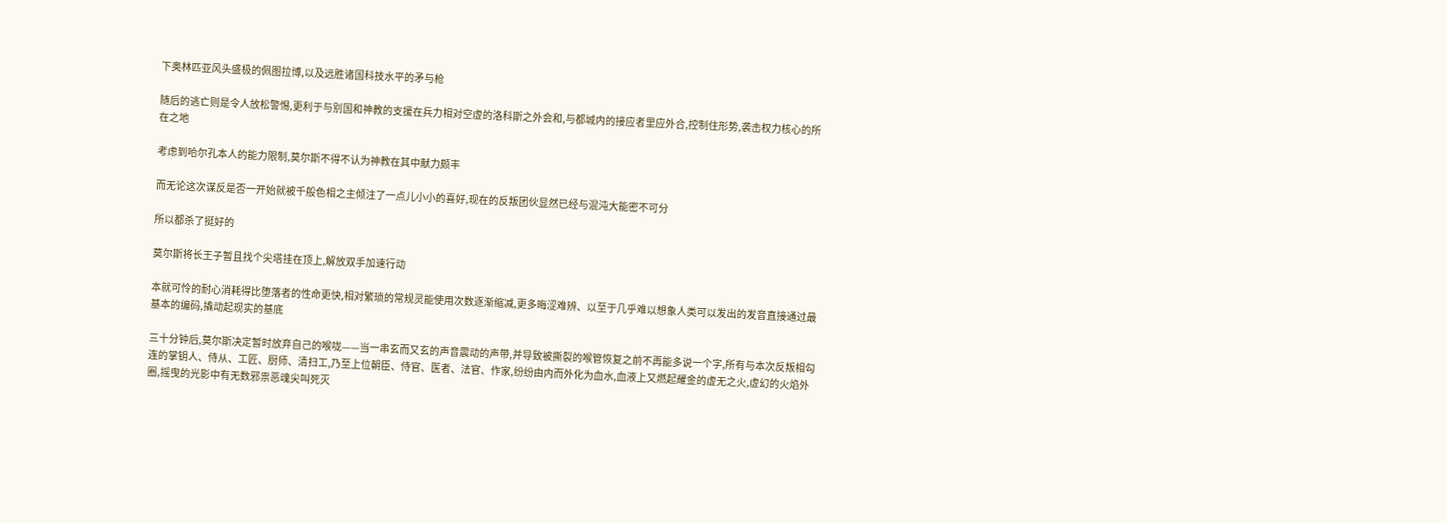下奥林匹亚风头盛极的佩图拉博,以及远胜诸国科技水平的矛与枪

随后的逃亡则是令人放松警惕,更利于与别国和神教的支援在兵力相对空虚的洛科斯之外会和,与都城内的接应者里应外合,控制住形势,袭击权力核心的所在之地

考虑到哈尔孔本人的能力限制,莫尔斯不得不认为神教在其中献力颇丰

而无论这次谋反是否一开始就被千般色相之主倾注了一点儿小小的喜好,现在的反叛团伙显然已经与混沌大能密不可分

所以都杀了挺好的

莫尔斯将长王子暂且找个尖塔挂在顶上,解放双手加速行动

本就可怜的耐心消耗得比堕落者的性命更快,相对繁琐的常规灵能使用次数逐渐缩减,更多晦涩难辨、以至于几乎难以想象人类可以发出的发音直接通过最基本的编码,撬动起现实的基底

三十分钟后,莫尔斯决定暂时放弃自己的喉咙——当一串玄而又玄的声音震动的声带,并导致被撕裂的喉管恢复之前不再能多说一个字,所有与本次反叛相勾连的掌钥人、侍从、工匠、厨师、清扫工,乃至上位朝臣、侍官、医者、法官、作家,纷纷由内而外化为血水,血液上又燃起耀金的虚无之火,虚幻的火焰外圈,摇曳的光影中有无数邪祟恶魂尖叫死灭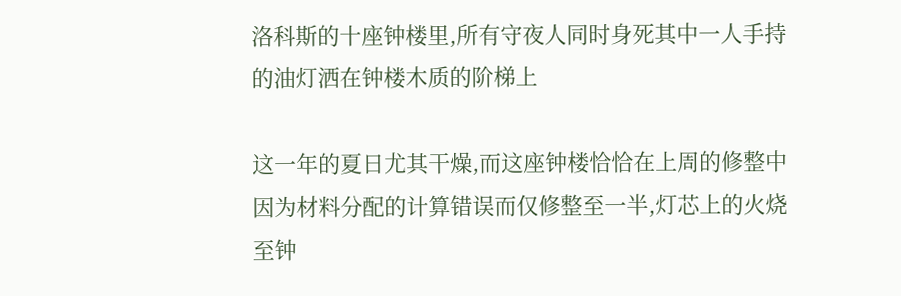洛科斯的十座钟楼里,所有守夜人同时身死其中一人手持的油灯洒在钟楼木质的阶梯上

这一年的夏日尤其干燥,而这座钟楼恰恰在上周的修整中因为材料分配的计算错误而仅修整至一半,灯芯上的火烧至钟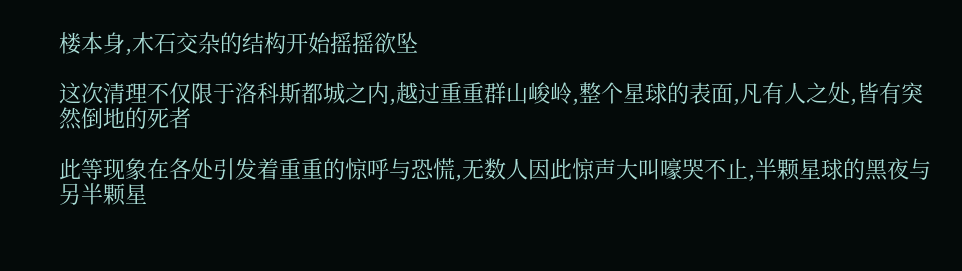楼本身,木石交杂的结构开始摇摇欲坠

这次清理不仅限于洛科斯都城之内,越过重重群山峻岭,整个星球的表面,凡有人之处,皆有突然倒地的死者

此等现象在各处引发着重重的惊呼与恐慌,无数人因此惊声大叫嚎哭不止,半颗星球的黑夜与另半颗星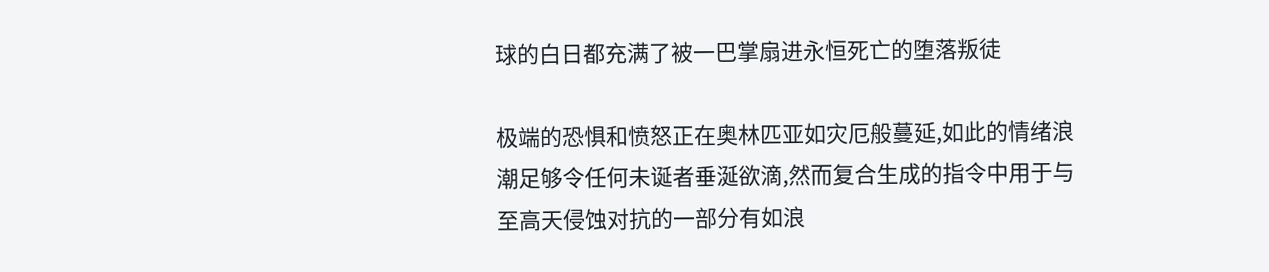球的白日都充满了被一巴掌扇进永恒死亡的堕落叛徒

极端的恐惧和愤怒正在奥林匹亚如灾厄般蔓延,如此的情绪浪潮足够令任何未诞者垂涎欲滴,然而复合生成的指令中用于与至高天侵蚀对抗的一部分有如浪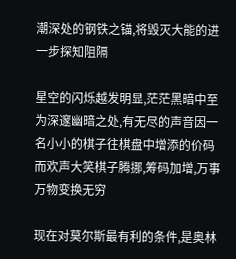潮深处的钢铁之锚,将毁灭大能的进一步探知阻隔

星空的闪烁越发明显,茫茫黑暗中至为深邃幽暗之处,有无尽的声音因一名小小的棋子往棋盘中增添的价码而欢声大笑棋子腾挪,筹码加增,万事万物变换无穷

现在对莫尔斯最有利的条件,是奥林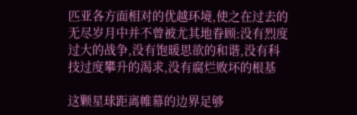匹亚各方面相对的优越环境,使之在过去的无尽岁月中并不曾被尤其地眷顾:没有烈度过大的战争,没有饱暖思欲的和谐,没有科技过度攀升的渴求,没有腐烂败坏的根基

这颗星球距离帷幕的边界足够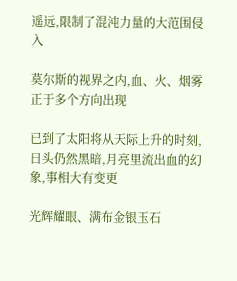遥远,限制了混沌力量的大范围侵入

莫尔斯的视界之内,血、火、烟雾正于多个方向出现

已到了太阳将从天际上升的时刻,日头仍然黑暗,月亮里流出血的幻象,事相大有变更

光辉耀眼、满布金银玉石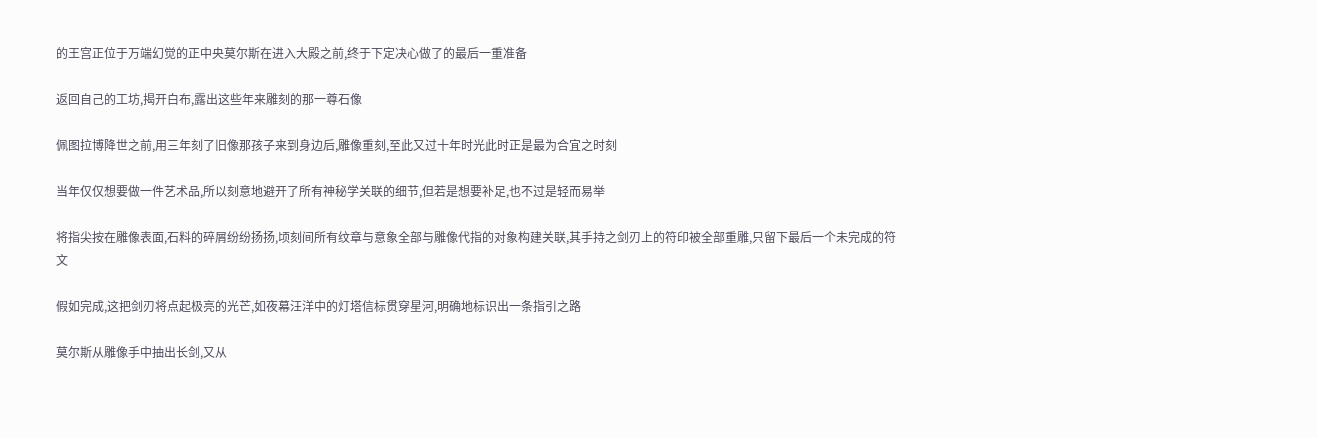的王宫正位于万端幻觉的正中央莫尔斯在进入大殿之前,终于下定决心做了的最后一重准备

返回自己的工坊,揭开白布,露出这些年来雕刻的那一尊石像

佩图拉博降世之前,用三年刻了旧像那孩子来到身边后,雕像重刻,至此又过十年时光此时正是最为合宜之时刻

当年仅仅想要做一件艺术品,所以刻意地避开了所有神秘学关联的细节,但若是想要补足,也不过是轻而易举

将指尖按在雕像表面,石料的碎屑纷纷扬扬,顷刻间所有纹章与意象全部与雕像代指的对象构建关联,其手持之剑刃上的符印被全部重雕,只留下最后一个未完成的符文

假如完成,这把剑刃将点起极亮的光芒,如夜幕汪洋中的灯塔信标贯穿星河,明确地标识出一条指引之路

莫尔斯从雕像手中抽出长剑,又从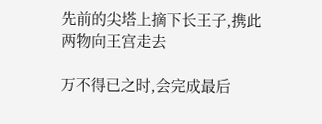先前的尖塔上摘下长王子,携此两物向王宫走去

万不得已之时,会完成最后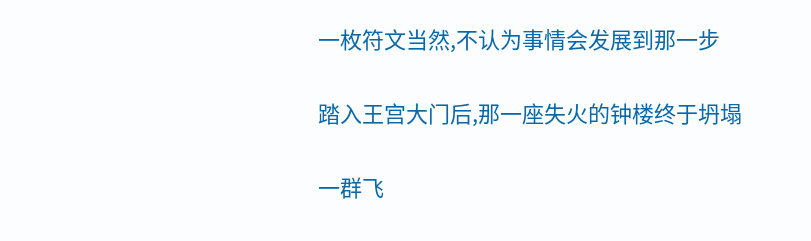一枚符文当然,不认为事情会发展到那一步

踏入王宫大门后,那一座失火的钟楼终于坍塌

一群飞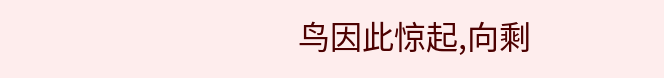鸟因此惊起,向剩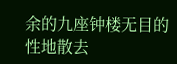余的九座钟楼无目的性地散去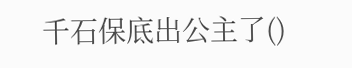千石保底出公主了()